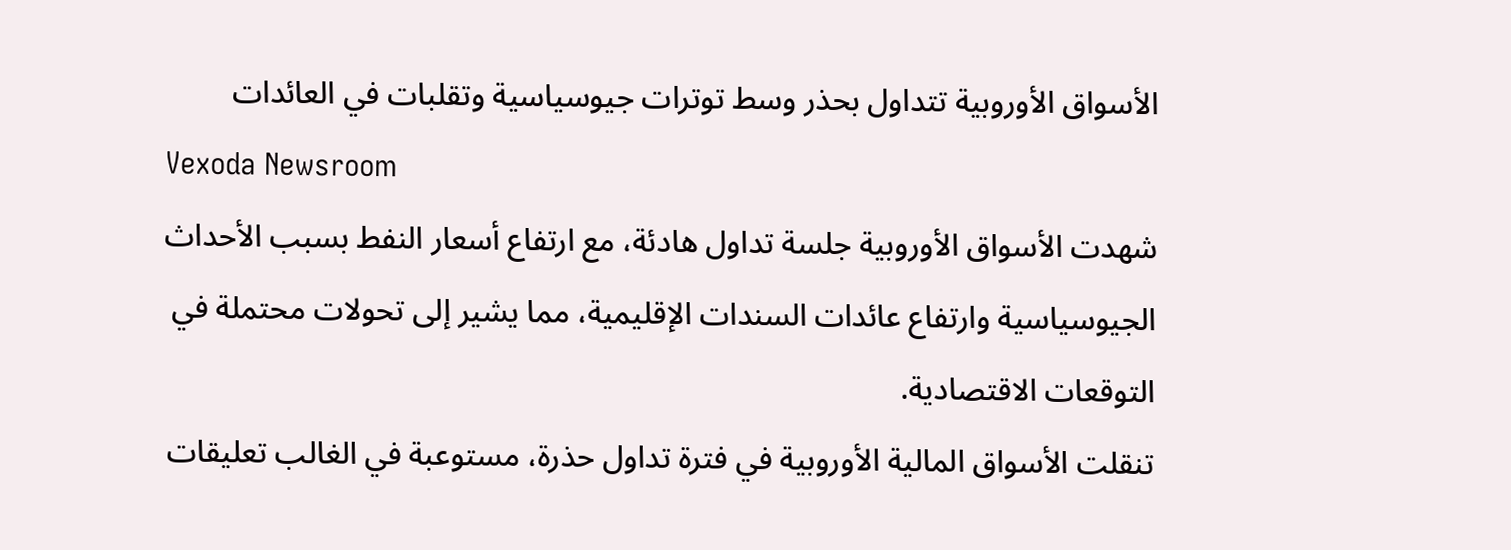الأسواق الأوروبية تتداول بحذر وسط توترات جيوسياسية وتقلبات في العائدات
Vexoda Newsroom
شهدت الأسواق الأوروبية جلسة تداول هادئة، مع ارتفاع أسعار النفط بسبب الأحداث الجيوسياسية وارتفاع عائدات السندات الإقليمية، مما يشير إلى تحولات محتملة في التوقعات الاقتصادية.
تنقلت الأسواق المالية الأوروبية في فترة تداول حذرة، مستوعبة في الغالب تعليقات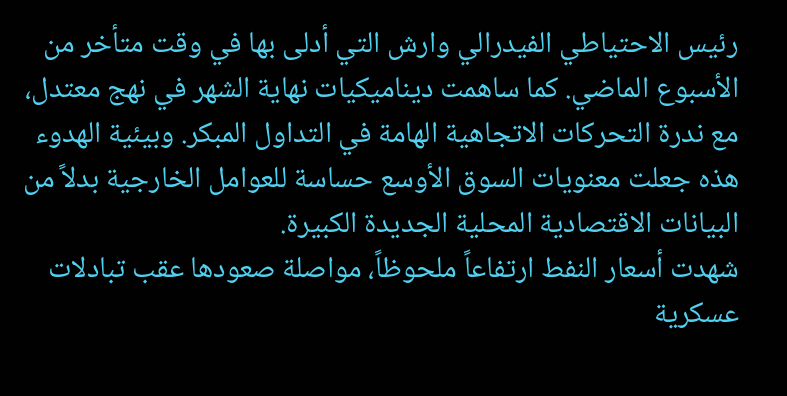رئيس الاحتياطي الفيدرالي وارش التي أدلى بها في وقت متأخر من الأسبوع الماضي. كما ساهمت ديناميكيات نهاية الشهر في نهج معتدل، مع ندرة التحركات الاتجاهية الهامة في التداول المبكر. وبيئية الهدوء هذه جعلت معنويات السوق الأوسع حساسة للعوامل الخارجية بدلاً من البيانات الاقتصادية المحلية الجديدة الكبيرة.
شهدت أسعار النفط ارتفاعاً ملحوظاً، مواصلة صعودها عقب تبادلات عسكرية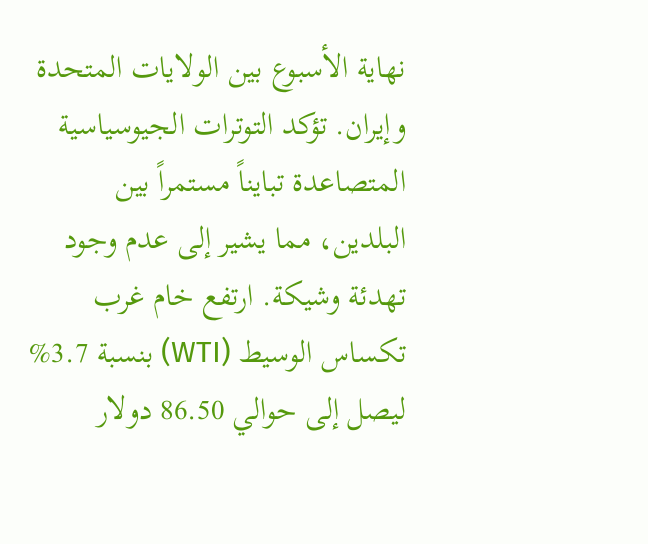نهاية الأسبوع بين الولايات المتحدة وإيران. تؤكد التوترات الجيوسياسية المتصاعدة تبايناً مستمراً بين البلدين، مما يشير إلى عدم وجود تهدئة وشيكة. ارتفع خام غرب تكساس الوسيط (WTI) بنسبة 3.7% ليصل إلى حوالي 86.50 دولار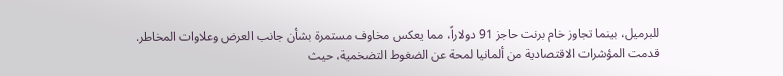للبرميل، بينما تجاوز خام برنت حاجز 91 دولاراً، مما يعكس مخاوف مستمرة بشأن جانب العرض وعلاوات المخاطر.
قدمت المؤشرات الاقتصادية من ألمانيا لمحة عن الضغوط التضخمية، حيث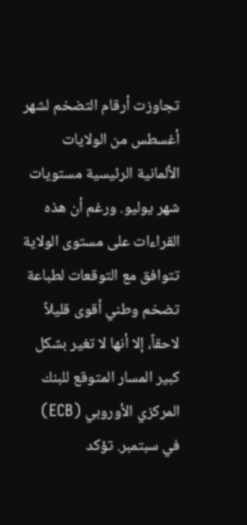تجاوزت أرقام التضخم لشهر أغسطس من الولايات الألمانية الرئيسية مستويات شهر يوليو. ورغم أن هذه القراءات على مستوى الولاية تتوافق مع التوقعات لطباعة تضخم وطني أقوى قليلاً لاحقاً، إلا أنها لا تغير بشكل كبير المسار المتوقع للبنك المركزي الأوروبي (ECB) في سبتمبر. تؤكد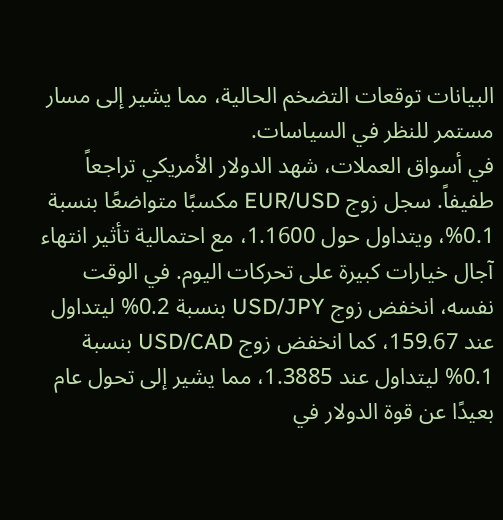البيانات توقعات التضخم الحالية، مما يشير إلى مسار مستمر للنظر في السياسات.
في أسواق العملات، شهد الدولار الأمريكي تراجعاً طفيفاً. سجل زوج EUR/USD مكسبًا متواضعًا بنسبة 0.1%، ويتداول حول 1.1600، مع احتمالية تأثير انتهاء آجال خيارات كبيرة على تحركات اليوم. في الوقت نفسه، انخفض زوج USD/JPY بنسبة 0.2% ليتداول عند 159.67، كما انخفض زوج USD/CAD بنسبة 0.1% ليتداول عند 1.3885، مما يشير إلى تحول عام بعيدًا عن قوة الدولار في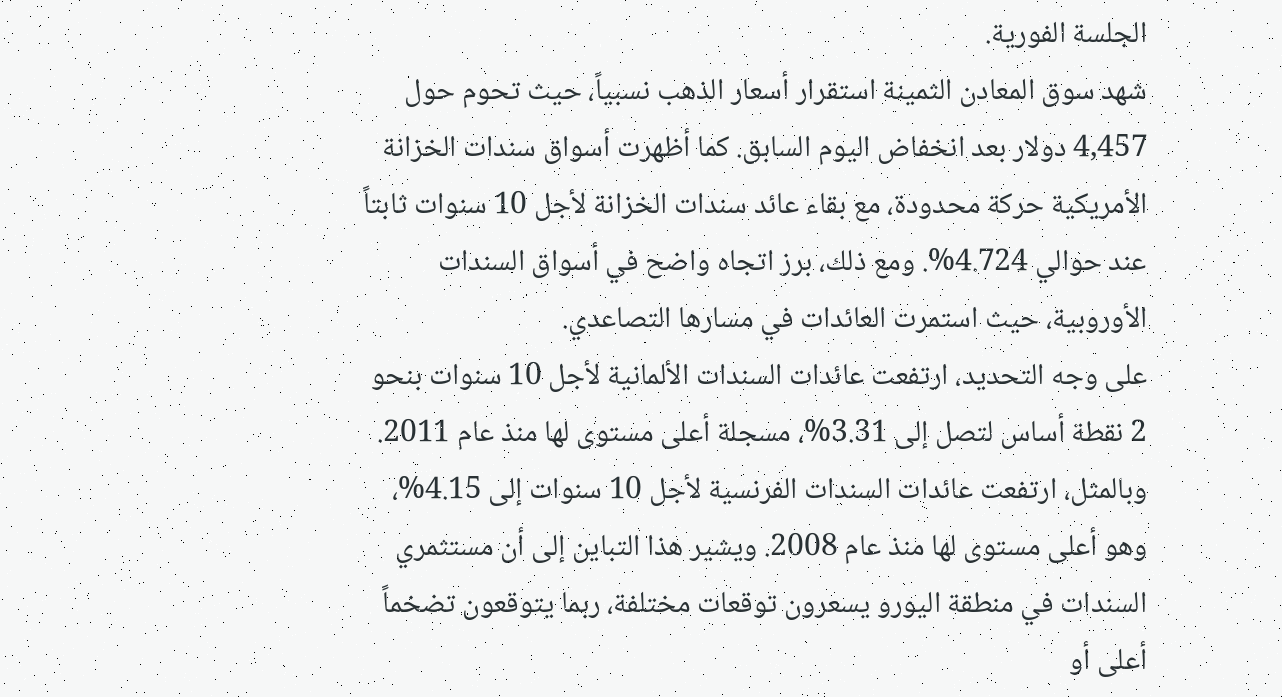الجلسة الفورية.
شهد سوق المعادن الثمينة استقرار أسعار الذهب نسبياً، حيث تحوم حول 4,457 دولار بعد انخفاض اليوم السابق. كما أظهرت أسواق سندات الخزانة الأمريكية حركة محدودة، مع بقاء عائد سندات الخزانة لأجل 10 سنوات ثابتاً عند حوالي 4.724%. ومع ذلك، برز اتجاه واضح في أسواق السندات الأوروبية، حيث استمرت العائدات في مسارها التصاعدي.
على وجه التحديد، ارتفعت عائدات السندات الألمانية لأجل 10 سنوات بنحو 2 نقطة أساس لتصل إلى 3.31%، مسجلة أعلى مستوى لها منذ عام 2011. وبالمثل، ارتفعت عائدات السندات الفرنسية لأجل 10 سنوات إلى 4.15%، وهو أعلى مستوى لها منذ عام 2008. ويشير هذا التباين إلى أن مستثمري السندات في منطقة اليورو يسعرون توقعات مختلفة، ربما يتوقعون تضخماً أعلى أو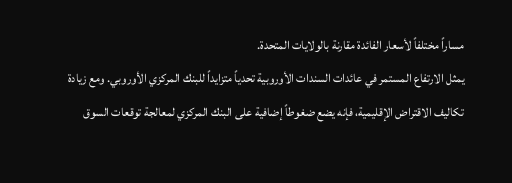مساراً مختلفاً لأسعار الفائدة مقارنة بالولايات المتحدة.
يمثل الارتفاع المستمر في عائدات السندات الأوروبية تحدياً متزايداً للبنك المركزي الأوروبي. ومع زيادة تكاليف الاقتراض الإقليمية، فإنه يضع ضغوطاً إضافية على البنك المركزي لمعالجة توقعات السوق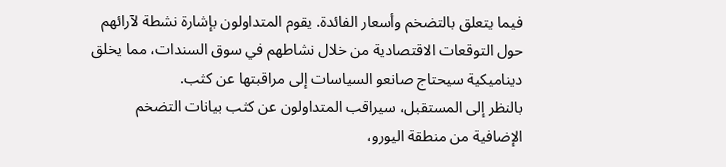فيما يتعلق بالتضخم وأسعار الفائدة. يقوم المتداولون بإشارة نشطة لآرائهم حول التوقعات الاقتصادية من خلال نشاطهم في سوق السندات، مما يخلق ديناميكية سيحتاج صانعو السياسات إلى مراقبتها عن كثب.
بالنظر إلى المستقبل، سيراقب المتداولون عن كثب بيانات التضخم الإضافية من منطقة اليورو،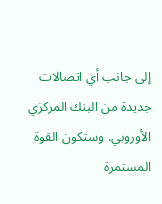إلى جانب أي اتصالات جديدة من البنك المركزي الأوروبي. وستكون القوة المستمرة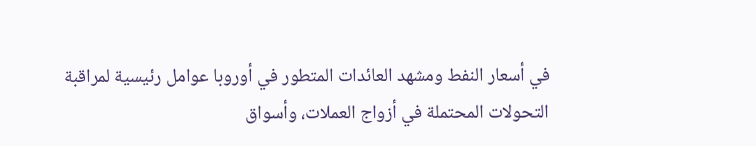في أسعار النفط ومشهد العائدات المتطور في أوروبا عوامل رئيسية لمراقبة التحولات المحتملة في أزواج العملات، وأسواق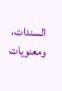السندات، ومعنويات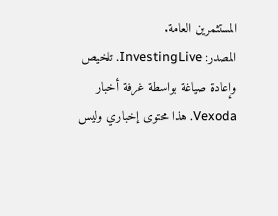المستثمرين العامة.
المصدر: InvestingLive. تلخيص وإعادة صياغة بواسطة غرفة أخبار Vexoda. هذا محتوى إخباري وليس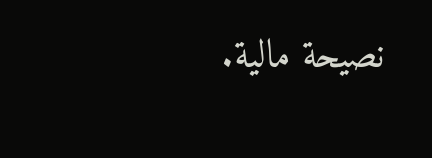نصيحة مالية.